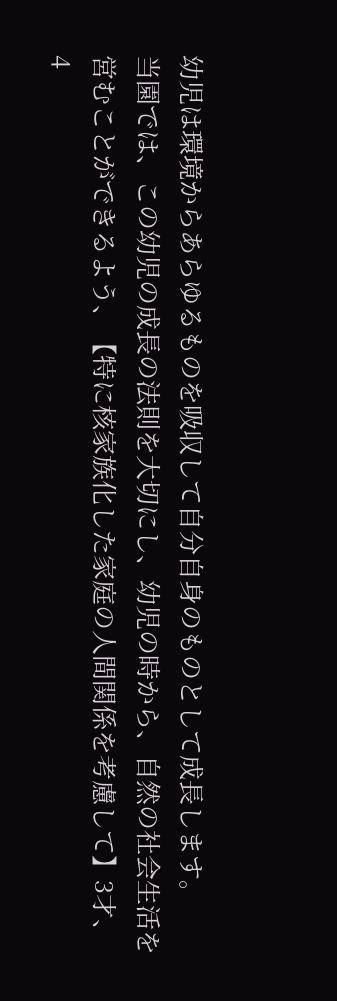幼児は環境からあらゆるものを吸収して自分自身のものとして成長します。
当園では、この幼児の成長の法則を大切にし、幼児の時から、自然の社会生活を営むことができるよう、【特に核家族化した家庭の人間関係を考慮して】3才、4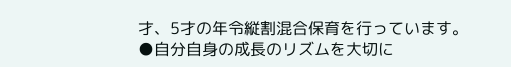才、5才の年令縦割混合保育を行っています。
●自分自身の成長のリズムを大切に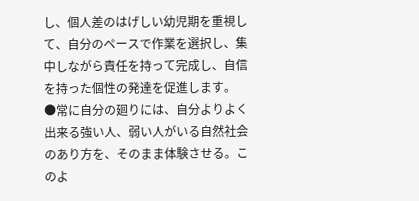し、個人差のはげしい幼児期を重視して、自分のペースで作業を選択し、集中しながら責任を持って完成し、自信を持った個性の発達を促進します。
●常に自分の廻りには、自分よりよく出来る強い人、弱い人がいる自然社会のあり方を、そのまま体験させる。このよ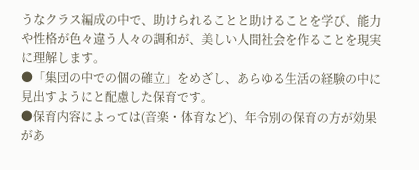うなクラス編成の中で、助けられることと助けることを学び、能力や性格が色々違う人々の調和が、美しい人間社会を作ることを現実に理解します。
●「集団の中での個の確立」をめざし、あらゆる生活の経験の中に見出すようにと配慮した保育です。
●保育内容によっては(音楽・体育など)、年令別の保育の方が効果があ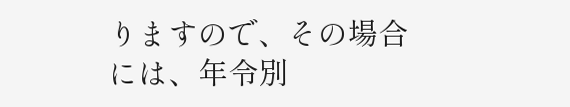りますので、その場合には、年令別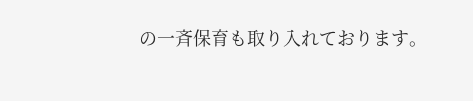の一斉保育も取り入れております。